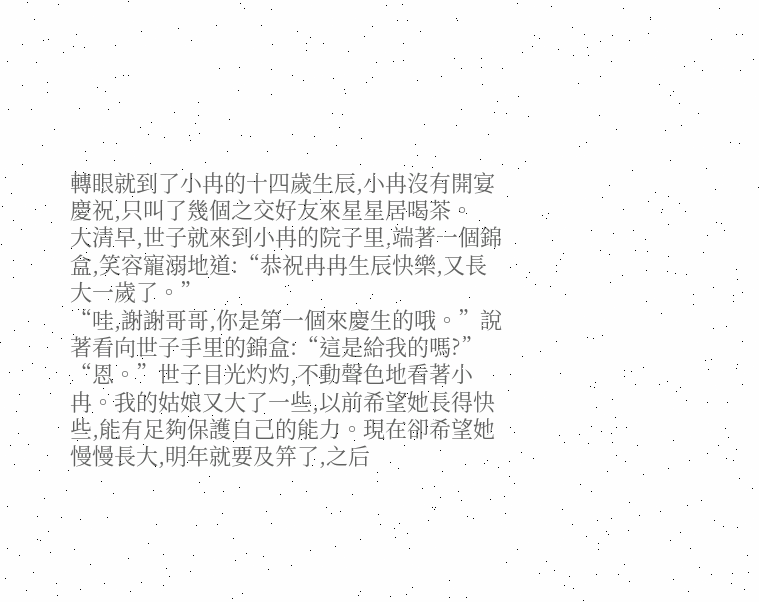轉眼就到了小冉的十四歲生辰,小冉沒有開宴慶祝,只叫了幾個之交好友來星星居喝茶。
大清早,世子就來到小冉的院子里,端著一個錦盒,笑容寵溺地道:“恭祝冉冉生辰快樂,又長大一歲了。”
“哇,謝謝哥哥,你是第一個來慶生的哦。”說著看向世子手里的錦盒:“這是給我的嗎?”
“恩。”世子目光灼灼,不動聲色地看著小冉。我的姑娘又大了一些,以前希望她長得快些,能有足夠保護自己的能力。現在卻希望她慢慢長大,明年就要及笄了,之后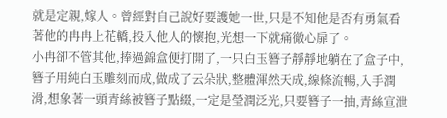就是定親,嫁人。曾經對自己說好要護她一世,只是不知他是否有勇氣看著他的冉冉上花轎,投入他人的懷抱,光想一下就痛徹心扉了。
小冉卻不管其他,捧過錦盒便打開了,一只白玉簪子靜靜地躺在了盒子中,簪子用純白玉雕刻而成,做成了云朵狀,整體渾然天成,線條流暢,入手潤滑,想象著一頭青絲被簪子點綴,一定是瑩潤泛光,只要簪子一抽,青絲宣泄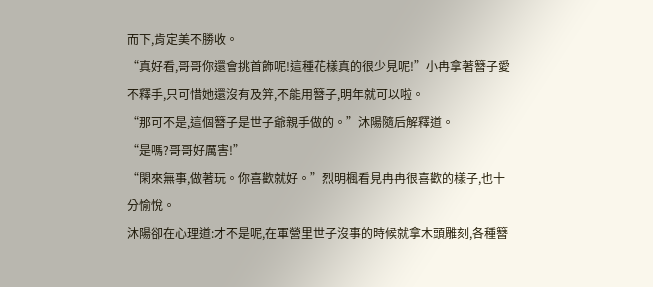而下,肯定美不勝收。
“真好看,哥哥你還會挑首飾呢!這種花樣真的很少見呢!”小冉拿著簪子愛不釋手,只可惜她還沒有及笄,不能用簪子,明年就可以啦。
“那可不是,這個簪子是世子爺親手做的。”沐陽隨后解釋道。
“是嗎?哥哥好厲害!”
“閑來無事,做著玩。你喜歡就好。”烈明楓看見冉冉很喜歡的樣子,也十分愉悅。
沐陽卻在心理道:才不是呢,在軍營里世子沒事的時候就拿木頭雕刻,各種簪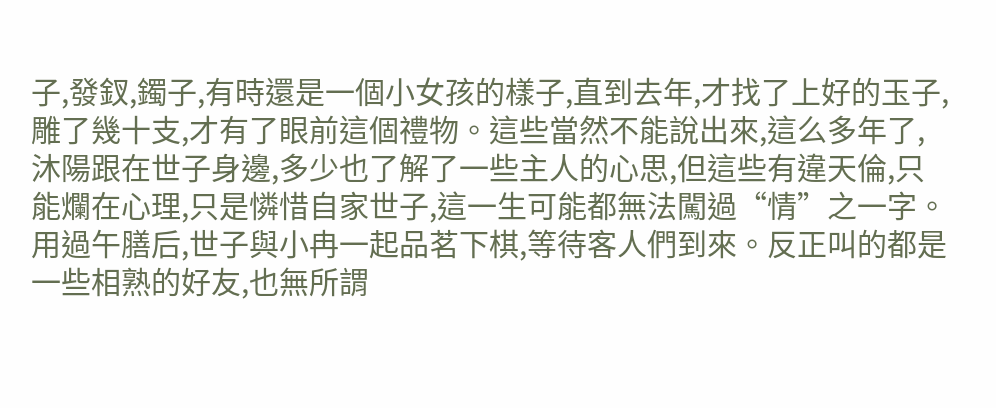子,發釵,鐲子,有時還是一個小女孩的樣子,直到去年,才找了上好的玉子,雕了幾十支,才有了眼前這個禮物。這些當然不能說出來,這么多年了,沐陽跟在世子身邊,多少也了解了一些主人的心思,但這些有違天倫,只能爛在心理,只是憐惜自家世子,這一生可能都無法闖過“情”之一字。
用過午膳后,世子與小冉一起品茗下棋,等待客人們到來。反正叫的都是一些相熟的好友,也無所謂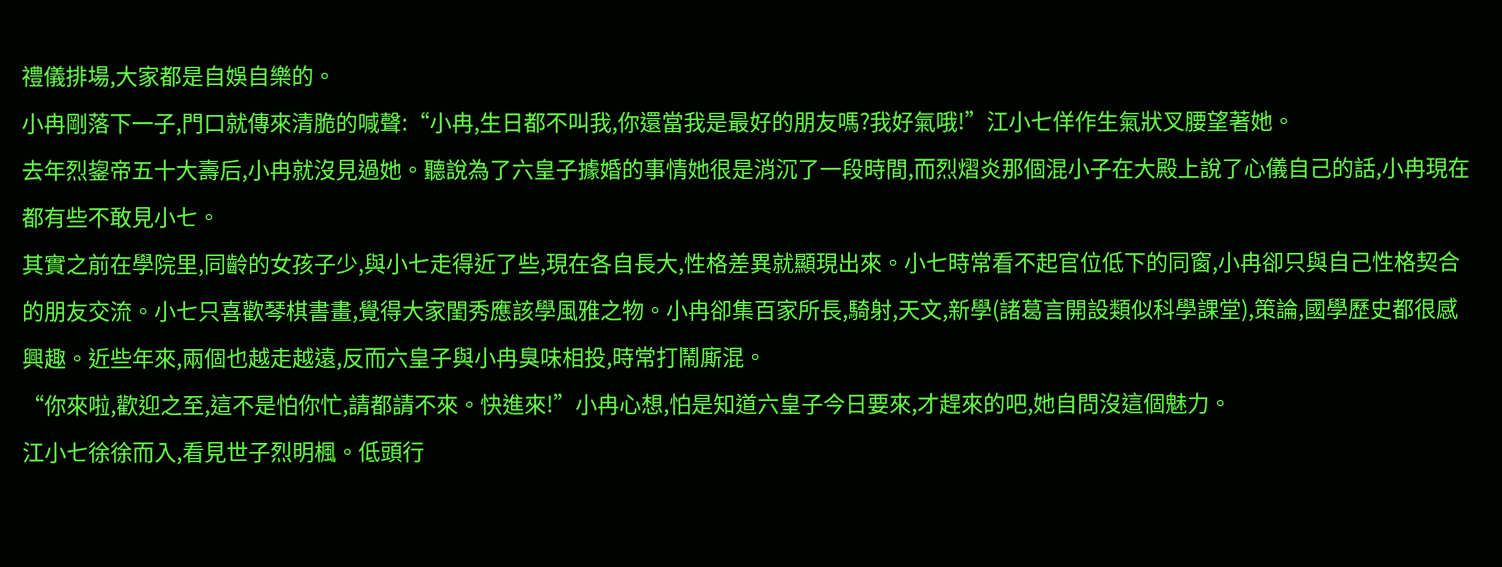禮儀排場,大家都是自娛自樂的。
小冉剛落下一子,門口就傳來清脆的喊聲:“小冉,生日都不叫我,你還當我是最好的朋友嗎?我好氣哦!”江小七佯作生氣狀叉腰望著她。
去年烈鋆帝五十大壽后,小冉就沒見過她。聽說為了六皇子據婚的事情她很是消沉了一段時間,而烈熠炎那個混小子在大殿上說了心儀自己的話,小冉現在都有些不敢見小七。
其實之前在學院里,同齡的女孩子少,與小七走得近了些,現在各自長大,性格差異就顯現出來。小七時常看不起官位低下的同窗,小冉卻只與自己性格契合的朋友交流。小七只喜歡琴棋書畫,覺得大家閨秀應該學風雅之物。小冉卻集百家所長,騎射,天文,新學(諸葛言開設類似科學課堂),策論,國學歷史都很感興趣。近些年來,兩個也越走越遠,反而六皇子與小冉臭味相投,時常打鬧廝混。
“你來啦,歡迎之至,這不是怕你忙,請都請不來。快進來!”小冉心想,怕是知道六皇子今日要來,才趕來的吧,她自問沒這個魅力。
江小七徐徐而入,看見世子烈明楓。低頭行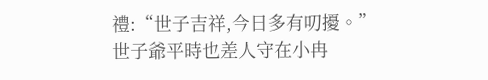禮:“世子吉祥,今日多有叨擾。”
世子爺平時也差人守在小冉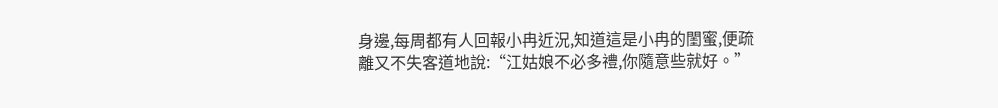身邊,每周都有人回報小冉近況,知道這是小冉的閨蜜,便疏離又不失客道地說:“江姑娘不必多禮,你隨意些就好。”